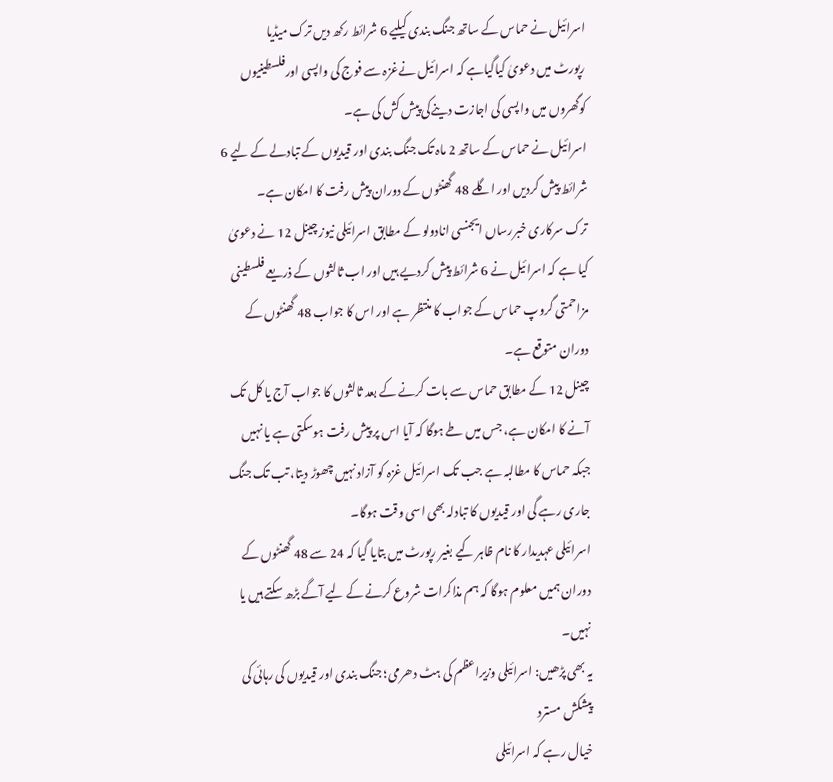اسرائیل نے حماس کے ساتھ جنگ بندی کیلیے 6 شرائط رکھ دیں ترک میڈیا
رپورٹ میں دعویٰ کیاگیاہے کہ اسرائیل نےغزہ سے فوج کی واپسی اورفلسطینیوں کوگھروں میں واپسی کی اجازت دینےکی پیش کش کی ہے۔
اسرائیل نے حماس کے ساتھ 2 ماہ تک جنگ بندی اور قیدیوں کے تبادلے کے لیے 6 شرائط پیش کردیں اور اگلے 48 گھنٹوں کے دوران پیش رفت کا امکان ہے۔
ترک سرکاری خبررساں ایجنسی انادولو کے مطابق اسرائیلی نیوز چینل 12 نے دعویٰ کیا ہے کہ اسرائیل نے 6 شرائط پیش کردیے ہیں اور اب ثالثوں کے ذریعے فلسطینی مزاحمتی گروپ حماس کے جواب کا منتظر ہے اور اس کا جواب 48 گھنٹوں کے دوران متوقع ہے۔
چینل 12 کے مطابق حماس سے بات کرنے کے بعد ثالثوں کا جواب آج یا کل تک آنے کا امکان ہے، جس میں طے ہوگا کہ آیا اس پر پیش رفت ہوسکتی ہے یا نہیں جبکہ حماس کا مطالبہ ہے جب تک اسرائیل غزہ کو آزاد نہیں چھوڑ دیتا، تب تک جنگ جاری رہے گی اور قیدیوں کا تبادلہ بھی اسی وقت ہوگا۔
اسرائیلی عہدیدار کا نام ظاہر کیے بغیر رپورٹ میں بتایا گیا کہ 24 سے 48 گھنٹوں کے دوران ہمیں معلوم ہوگا کہ ہم مذاکرات شروع کرنے کے لیے آگے بڑھ سکتے ہیں یا نہیں۔
یہ بھی پڑھیں: اسرائیلی وزیراعظم کی ہٹ دھرمی؛ جنگ بندی اور قیدیوں کی رہائی کی پیشکش مسترد
خیال رہے کہ اسرائیلی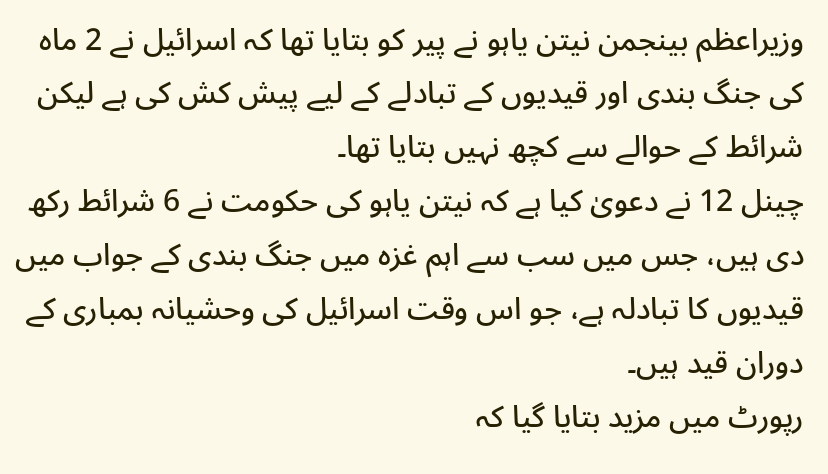وزیراعظم بینجمن نیتن یاہو نے پیر کو بتایا تھا کہ اسرائیل نے 2 ماہ کی جنگ بندی اور قیدیوں کے تبادلے کے لیے پیش کش کی ہے لیکن شرائط کے حوالے سے کچھ نہیں بتایا تھا۔
چینل 12 نے دعویٰ کیا ہے کہ نیتن یاہو کی حکومت نے 6 شرائط رکھ دی ہیں، جس میں سب سے اہم غزہ میں جنگ بندی کے جواب میں قیدیوں کا تبادلہ ہے، جو اس وقت اسرائیل کی وحشیانہ بمباری کے دوران قید ہیں۔
رپورٹ میں مزید بتایا گیا کہ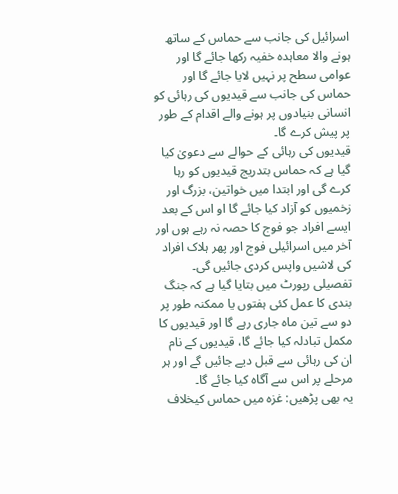اسرائیل کی جانب سے حماس کے ساتھ ہونے والا معاہدہ خفیہ رکھا جائے گا اور عوامی سطح پر نہیں لایا جائے گا اور حماس کی جانب سے قیدیوں کی رہائی کو انسانی بنیادوں پر ہونے والے اقدام کے طور پر پیش کرے گا۔
قیدیوں کی رہائی کے حوالے سے دعویٰ کیا گیا ہے کہ حماس بتدریج قیدیوں کو رہا کرے گی اور ابتدا میں خواتین، بزرگ اور زخمیوں کو آزاد کیا جائے گا او اس کے بعد ایسے افراد جو فوج کا حصہ نہ رہے ہوں اور آخر میں اسرائیلی فوج اور پھر ہلاک افراد کی لاشیں واپس کردی جائیں گی۔
تفصیلی رپورٹ میں بتایا گیا ہے کہ جنگ بندی کا عمل کئی ہفتوں یا ممکنہ طور پر دو سے تین ماہ جاری رہے گا اور قیدیوں کا مکمل تبادلہ کیا جائے گا، قیدیوں کے نام ان کی رہائی سے قبل دیے جائیں گے اور ہر مرحلے پر اس سے آگاہ کیا جائے گا۔
یہ بھی پڑھیں: غزہ میں حماس کیخلاف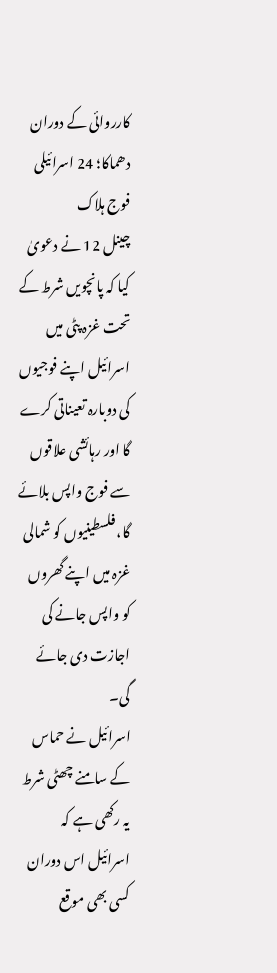کارروائی کے دوران دھماکا؛ 24 اسرائیلی فوج ہلاک
چینل 12 نے دعویٰ کیا کہ پانچویں شرط کے تحت غزہ پٹی میں اسرائیل اپنے فوجیوں کی دوبارہ تعیناتی کرے گا اور رہائشی علاقوں سے فوج واپس بلائے گا، فلسطینیوں کو شمالی غزہ میں اپنے گھروں کو واپس جانے کی اجازت دی جائے گی۔
اسرائیل نے حماس کے سامنے چھٹی شرط یہ رکھی ہے کہ اسرائیل اس دوران کسی بھی موقع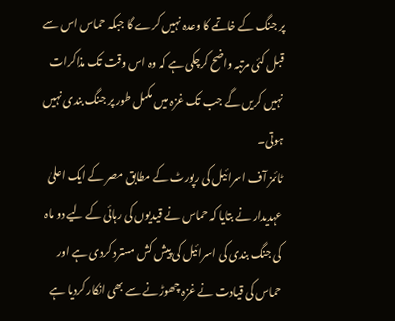پر جنگ کے خاتمے کا وعدہ نہیں کرے گا جبکہ حماس اس سے قبل کئی مرتبہ واضح کرچکی ہے کہ وہ اس وقت تک مذاکرات نہیں کریں گے جب تک غزہ میں مکمل طور پر جنگ بندی نہیں ہوتی۔
ٹائمز آف اسرائیل کی رپورٹ کے مطابق مصر کے ایک اعلیٰ عہدیدار نے بتایا کہ حماس نے قیدیوں کی رہائی کے لیے دو ماہ کی جنگ بندی کی اسرائیل کی پیش کش مسترد کردی ہے اور حماس کی قیادت نے غزہ چھوڑنے سے بھی انکار کردیا ہے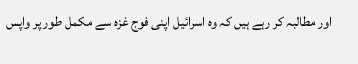اور مطالبہ کر رہے ہیں کہ وہ اسرائیل اپنی فوج غزہ سے مکمل طور پر واپس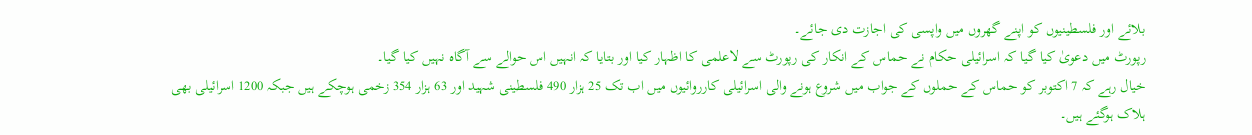بلائے اور فلسطینیوں کو اپنے گھروں میں واپسی کی اجازت دی جائے۔
رپورٹ میں دعویٰ کیا گیا کہ اسرائیلی حکام نے حماس کے انکار کی رپورٹ سے لاعلمی کا اظہار کیا اور بتایا کہ انہیں اس حوالے سے آگاہ نہیں کیا گیا۔
خیال رہے کہ 7 اکتوبر کو حماس کے حملوں کے جواب میں شروع ہونے والی اسرائیلی کارروائیوں میں اب تک 25 ہزار 490 فلسطینی شہید اور 63 ہزار 354 زخمی ہوچکے ہیں جبکہ 1200 اسرائیلی بھی ہلاک ہوگئے ہیں۔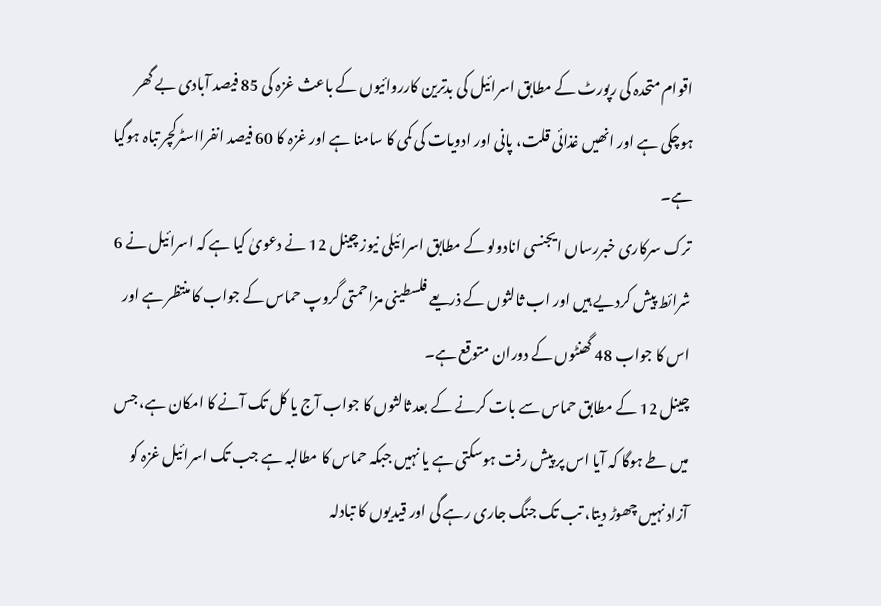اقوام متحدہ کی رپورٹ کے مطابق اسرائیل کی بدترین کارروائیوں کے باعث غزہ کی 85 فیصد آبادی بے گھر ہوچکی ہے اور انھیں غذائی قلت، پانی اور ادویات کی کمی کا سامنا ہے اور غزہ کا 60 فیصد انفرااسٹرکچر تباہ ہوگیا ہے۔
ترک سرکاری خبررساں ایجنسی انادولو کے مطابق اسرائیلی نیوز چینل 12 نے دعویٰ کیا ہے کہ اسرائیل نے 6 شرائط پیش کردیے ہیں اور اب ثالثوں کے ذریعے فلسطینی مزاحمتی گروپ حماس کے جواب کا منتظر ہے اور اس کا جواب 48 گھنٹوں کے دوران متوقع ہے۔
چینل 12 کے مطابق حماس سے بات کرنے کے بعد ثالثوں کا جواب آج یا کل تک آنے کا امکان ہے، جس میں طے ہوگا کہ آیا اس پر پیش رفت ہوسکتی ہے یا نہیں جبکہ حماس کا مطالبہ ہے جب تک اسرائیل غزہ کو آزاد نہیں چھوڑ دیتا، تب تک جنگ جاری رہے گی اور قیدیوں کا تبادلہ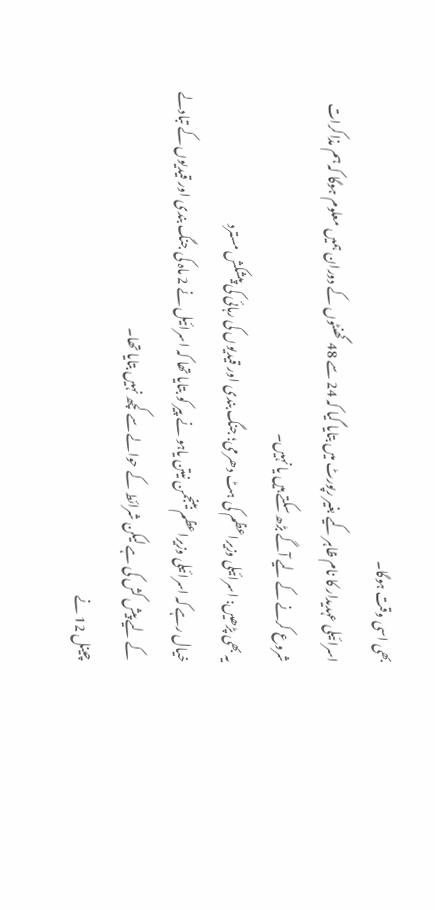بھی اسی وقت ہوگا۔
اسرائیلی عہدیدار کا نام ظاہر کیے بغیر رپورٹ میں بتایا گیا کہ 24 سے 48 گھنٹوں کے دوران ہمیں معلوم ہوگا کہ ہم مذاکرات شروع کرنے کے لیے آگے بڑھ سکتے ہیں یا نہیں۔
یہ بھی پڑھیں: اسرائیلی وزیراعظم کی ہٹ دھرمی؛ جنگ بندی اور قیدیوں کی رہائی کی پیشکش مسترد
خیال رہے کہ اسرائیلی وزیراعظم بینجمن نیتن یاہو نے پیر کو بتایا تھا کہ اسرائیل نے 2 ماہ کی جنگ بندی اور قیدیوں کے تبادلے کے لیے پیش کش کی ہے لیکن شرائط کے حوالے سے کچھ نہیں بتایا تھا۔
چینل 12 نے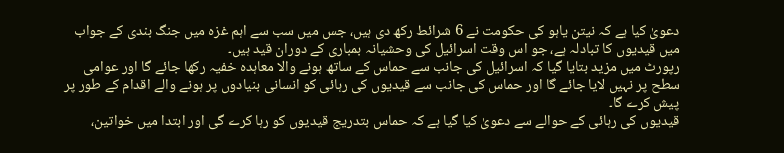دعویٰ کیا ہے کہ نیتن یاہو کی حکومت نے 6 شرائط رکھ دی ہیں، جس میں سب سے اہم غزہ میں جنگ بندی کے جواب میں قیدیوں کا تبادلہ ہے، جو اس وقت اسرائیل کی وحشیانہ بمباری کے دوران قید ہیں۔
رپورٹ میں مزید بتایا گیا کہ اسرائیل کی جانب سے حماس کے ساتھ ہونے والا معاہدہ خفیہ رکھا جائے گا اور عوامی سطح پر نہیں لایا جائے گا اور حماس کی جانب سے قیدیوں کی رہائی کو انسانی بنیادوں پر ہونے والے اقدام کے طور پر پیش کرے گا۔
قیدیوں کی رہائی کے حوالے سے دعویٰ کیا گیا ہے کہ حماس بتدریج قیدیوں کو رہا کرے گی اور ابتدا میں خواتین،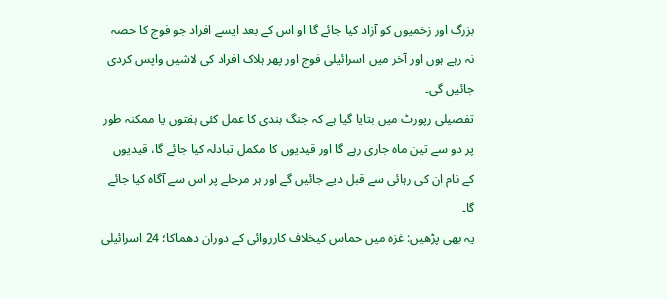بزرگ اور زخمیوں کو آزاد کیا جائے گا او اس کے بعد ایسے افراد جو فوج کا حصہ نہ رہے ہوں اور آخر میں اسرائیلی فوج اور پھر ہلاک افراد کی لاشیں واپس کردی جائیں گی۔
تفصیلی رپورٹ میں بتایا گیا ہے کہ جنگ بندی کا عمل کئی ہفتوں یا ممکنہ طور پر دو سے تین ماہ جاری رہے گا اور قیدیوں کا مکمل تبادلہ کیا جائے گا، قیدیوں کے نام ان کی رہائی سے قبل دیے جائیں گے اور ہر مرحلے پر اس سے آگاہ کیا جائے گا۔
یہ بھی پڑھیں: غزہ میں حماس کیخلاف کارروائی کے دوران دھماکا؛ 24 اسرائیلی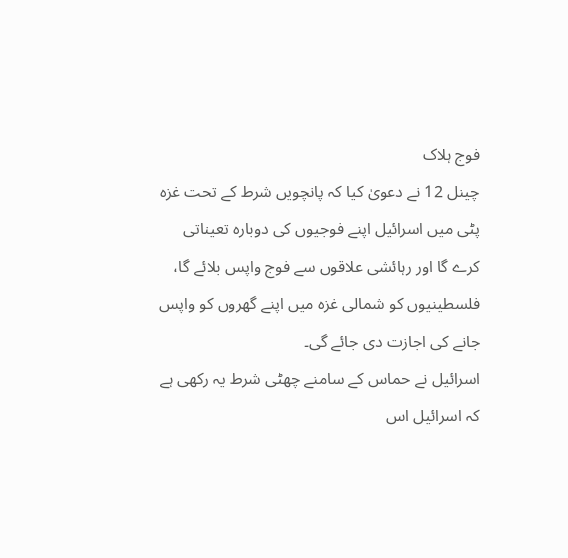فوج ہلاک
چینل 12 نے دعویٰ کیا کہ پانچویں شرط کے تحت غزہ پٹی میں اسرائیل اپنے فوجیوں کی دوبارہ تعیناتی کرے گا اور رہائشی علاقوں سے فوج واپس بلائے گا، فلسطینیوں کو شمالی غزہ میں اپنے گھروں کو واپس جانے کی اجازت دی جائے گی۔
اسرائیل نے حماس کے سامنے چھٹی شرط یہ رکھی ہے کہ اسرائیل اس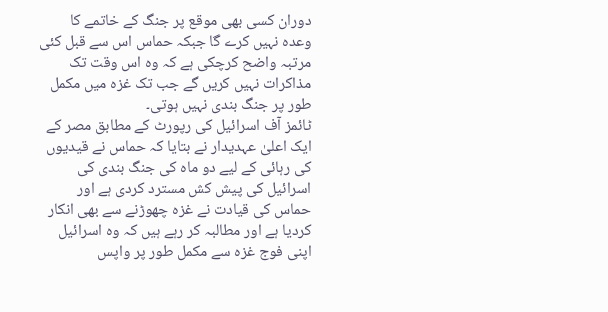دوران کسی بھی موقع پر جنگ کے خاتمے کا وعدہ نہیں کرے گا جبکہ حماس اس سے قبل کئی مرتبہ واضح کرچکی ہے کہ وہ اس وقت تک مذاکرات نہیں کریں گے جب تک غزہ میں مکمل طور پر جنگ بندی نہیں ہوتی۔
ٹائمز آف اسرائیل کی رپورٹ کے مطابق مصر کے ایک اعلیٰ عہدیدار نے بتایا کہ حماس نے قیدیوں کی رہائی کے لیے دو ماہ کی جنگ بندی کی اسرائیل کی پیش کش مسترد کردی ہے اور حماس کی قیادت نے غزہ چھوڑنے سے بھی انکار کردیا ہے اور مطالبہ کر رہے ہیں کہ وہ اسرائیل اپنی فوج غزہ سے مکمل طور پر واپس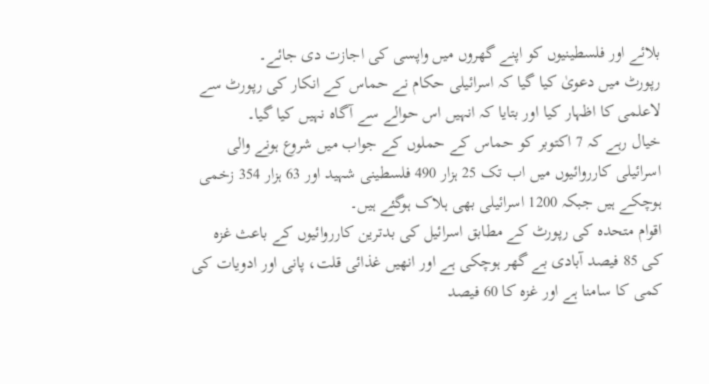بلائے اور فلسطینیوں کو اپنے گھروں میں واپسی کی اجازت دی جائے۔
رپورٹ میں دعویٰ کیا گیا کہ اسرائیلی حکام نے حماس کے انکار کی رپورٹ سے لاعلمی کا اظہار کیا اور بتایا کہ انہیں اس حوالے سے آگاہ نہیں کیا گیا۔
خیال رہے کہ 7 اکتوبر کو حماس کے حملوں کے جواب میں شروع ہونے والی اسرائیلی کارروائیوں میں اب تک 25 ہزار 490 فلسطینی شہید اور 63 ہزار 354 زخمی ہوچکے ہیں جبکہ 1200 اسرائیلی بھی ہلاک ہوگئے ہیں۔
اقوام متحدہ کی رپورٹ کے مطابق اسرائیل کی بدترین کارروائیوں کے باعث غزہ کی 85 فیصد آبادی بے گھر ہوچکی ہے اور انھیں غذائی قلت، پانی اور ادویات کی کمی کا سامنا ہے اور غزہ کا 60 فیصد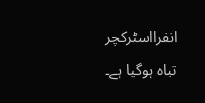انفرااسٹرکچر تباہ ہوگیا ہے۔